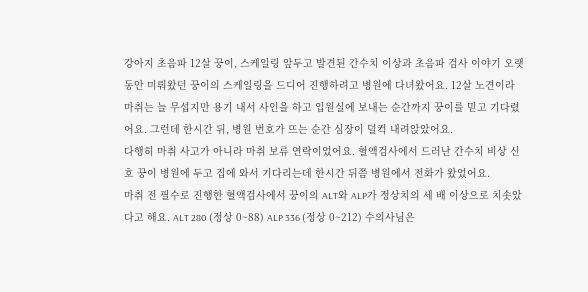강아지 초음파 12살 꿍이, 스케일링 앞두고 발견된 간수치 이상과 초음파 검사 이야기 오랫동안 미뤄왔던 꿍이의 스케일링을 드디어 진행하려고 병원에 다녀왔어요. 12살 노견이라 마취는 늘 무섭지만 용기 내서 사인을 하고 입원실에 보내는 순간까지 꿍이를 믿고 기다렸어요. 그런데 한시간 뒤, 병원 번호가 뜨는 순간 심장이 덜컥 내려앉았어요.
다행히 마취 사고가 아니라 마취 보류 연락이었어요. 혈액검사에서 드러난 간수치 비상 신호 꿍이 병원에 두고 집에 와서 기다리는데 한시간 뒤쯤 병원에서 전화가 왔었어요.
마취 전 필수로 진행한 혈액검사에서 꿍이의 ALT와 ALP가 정상치의 세 배 이상으로 치솟았다고 해요. ALT 280 (정상 0~88) ALP 336 (정상 0~212) 수의사님은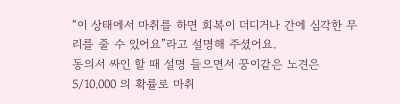“이 상태에서 마취를 하면 회복이 더디거나 간에 심각한 무리를 줄 수 있어요”라고 설명해 주셨어요.
동의서 싸인 할 때 설명 들으면서 꿍이같은 노견은 5/10.000 의 확률로 마취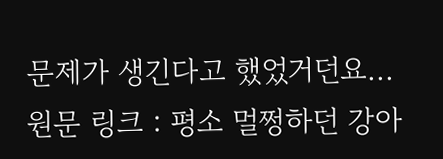문제가 생긴다고 했었거던요...
원문 링크 : 평소 멀쩡하던 강아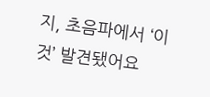지, 초음파에서 ‘이것’ 발견됐어요